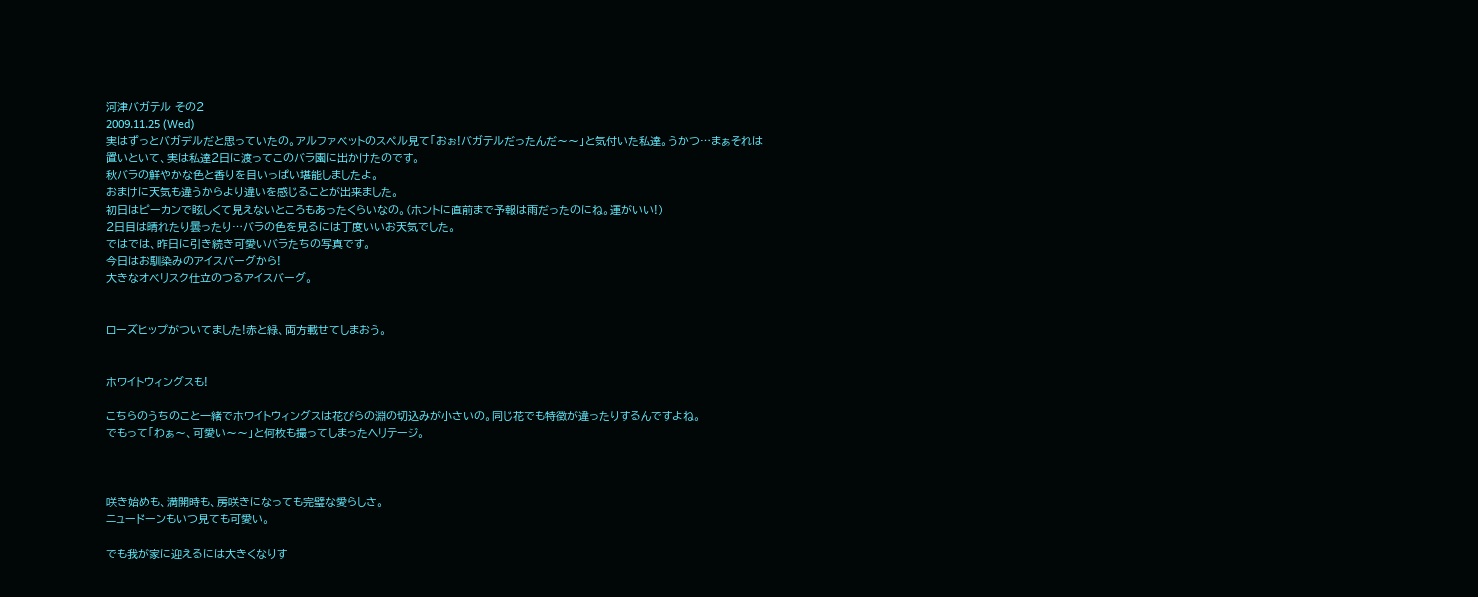河津バガテル その2
2009.11.25 (Wed)
実はずっとバガデルだと思っていたの。アルファベットのスペル見て「おぉ!バガテルだったんだ〜〜」と気付いた私達。うかつ…まぁそれは置いといて、実は私達2日に渡ってこのバラ園に出かけたのです。
秋バラの鮮やかな色と香りを目いっぱい堪能しましたよ。
おまけに天気も違うからより違いを感じることが出来ました。
初日はピーカンで眩しくて見えないところもあったくらいなの。(ホントに直前まで予報は雨だったのにね。運がいい!)
2日目は晴れたり曇ったり…バラの色を見るには丁度いいお天気でした。
ではでは、昨日に引き続き可愛いバラたちの写真です。
今日はお馴染みのアイスバーグから!
大きなオベリスク仕立のつるアイスバーグ。


ローズヒップがついてました!赤と緑、両方載せてしまおう。


ホワイトウィングスも!

こちらのうちのこと一緒でホワイトウィングスは花びらの淵の切込みが小さいの。同じ花でも特徴が違ったりするんですよね。
でもって「わぁ〜、可愛い〜〜」と何枚も撮ってしまったヘリテージ。



咲き始めも、満開時も、房咲きになっても完璧な愛らしさ。
ニュードーンもいつ見ても可愛い。

でも我が家に迎えるには大きくなりす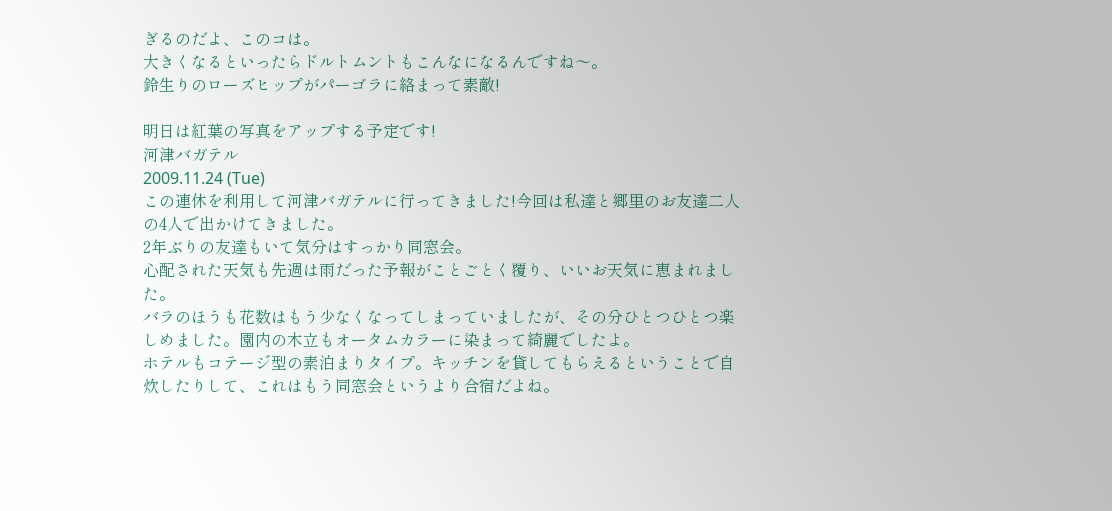ぎるのだよ、このコは。
大きくなるといったらドルトムントもこんなになるんですね〜。
鈴生りのローズヒップがパーゴラに絡まって素敵!

明日は紅葉の写真をアップする予定です!
河津バガテル
2009.11.24 (Tue)
この連休を利用して河津バガテルに行ってきました!今回は私達と郷里のお友達二人の4人で出かけてきました。
2年ぶりの友達もいて気分はすっかり同窓会。
心配された天気も先週は雨だった予報がことごとく覆り、いいお天気に恵まれました。
バラのほうも花数はもう少なくなってしまっていましたが、その分ひとつひとつ楽しめました。園内の木立もオータムカラーに染まって綺麗でしたよ。
ホテルもコテージ型の素泊まりタイプ。キッチンを貸してもらえるということで自炊したりして、これはもう同窓会というより合宿だよね。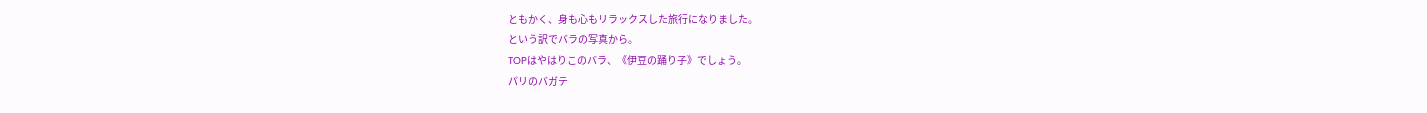ともかく、身も心もリラックスした旅行になりました。
という訳でバラの写真から。
TOPはやはりこのバラ、《伊豆の踊り子》でしょう。
パリのバガテ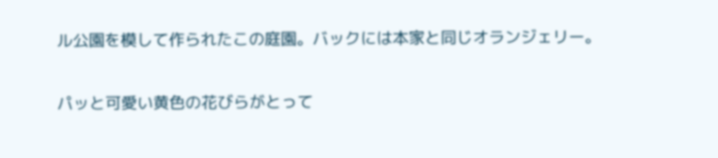ル公園を模して作られたこの庭園。バックには本家と同じオランジェリー。


パッと可愛い黄色の花びらがとって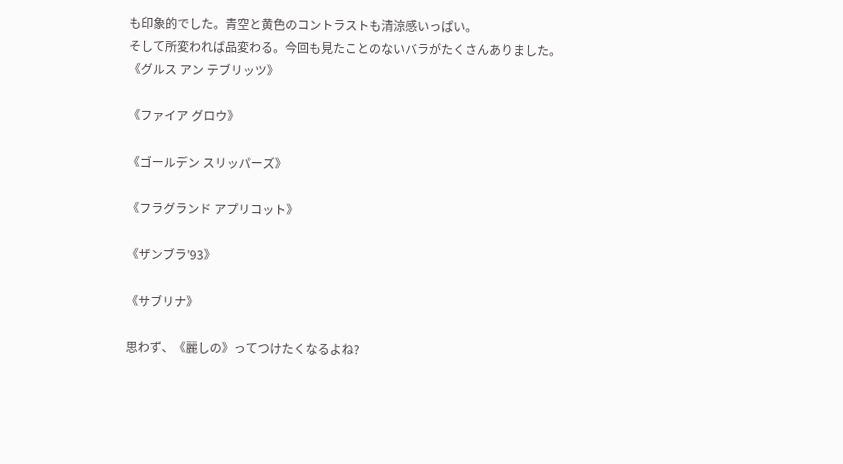も印象的でした。青空と黄色のコントラストも清涼感いっぱい。
そして所変われば品変わる。今回も見たことのないバラがたくさんありました。
《グルス アン テブリッツ》

《ファイア グロウ》

《ゴールデン スリッパーズ》

《フラグランド アプリコット》

《ザンブラ’93》

《サブリナ》

思わず、《麗しの》ってつけたくなるよね?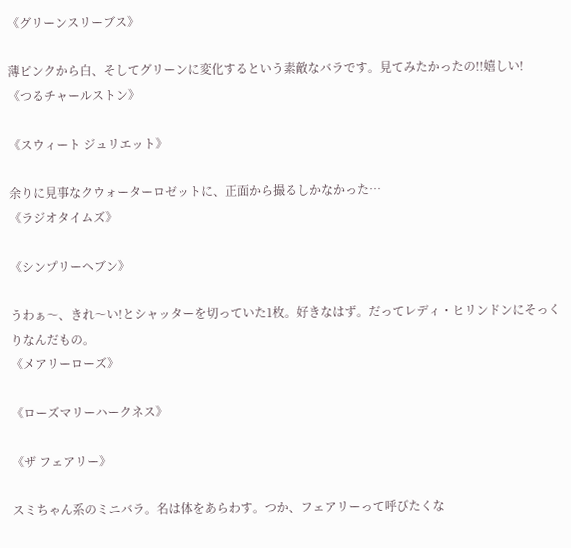《グリーンスリーブス》

薄ピンクから白、そしてグリーンに変化するという素敵なバラです。見てみたかったの!!嬉しい!
《つるチャールストン》

《スウィート ジュリエット》

余りに見事なクウォーターロゼットに、正面から撮るしかなかった…
《ラジオタイムズ》

《シンプリーヘブン》

うわぁ〜、きれ〜い!とシャッターを切っていた1枚。好きなはず。だってレディ・ヒリンドンにそっくりなんだもの。
《メアリーローズ》

《ローズマリーハークネス》

《ザ フェアリー》

スミちゃん系のミニバラ。名は体をあらわす。つか、フェアリーって呼びたくな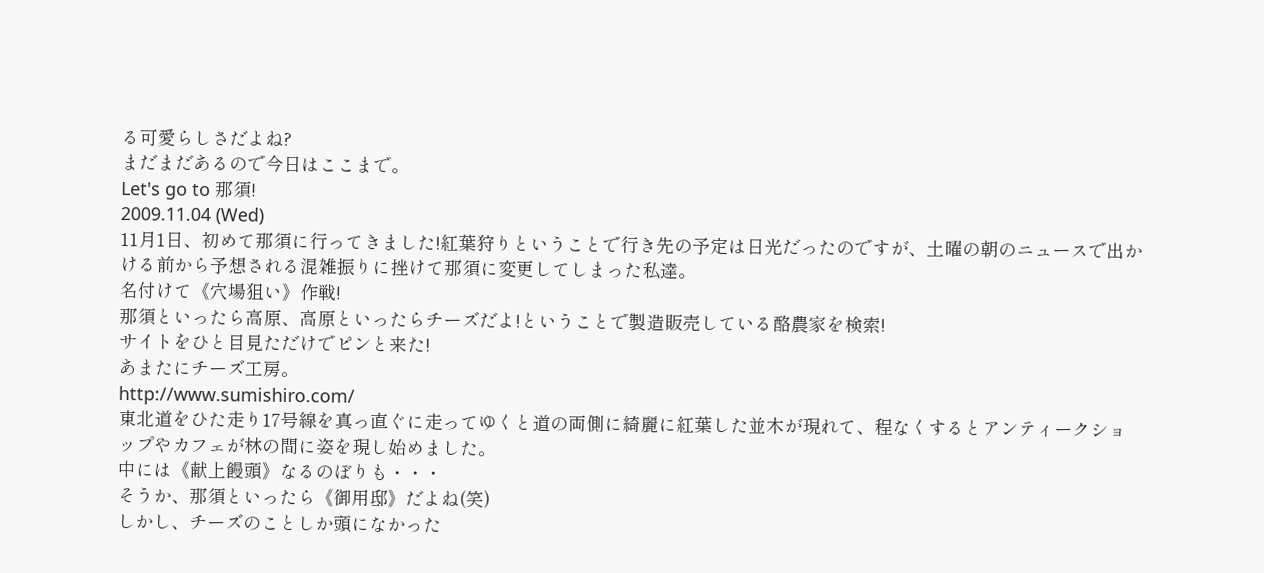る可愛らしさだよね?
まだまだあるので今日はここまで。
Let's go to 那須!
2009.11.04 (Wed)
11月1日、初めて那須に行ってきました!紅葉狩りということで行き先の予定は日光だったのですが、土曜の朝のニュースで出かける前から予想される混雑振りに挫けて那須に変更してしまった私達。
名付けて《穴場狙い》作戦!
那須といったら高原、高原といったらチーズだよ!ということで製造販売している酪農家を検索!
サイトをひと目見ただけでピンと来た!
あまたにチーズ工房。
http://www.sumishiro.com/
東北道をひた走り17号線を真っ直ぐに走ってゆくと道の両側に綺麗に紅葉した並木が現れて、程なくするとアンティークショップやカフェが林の間に姿を現し始めました。
中には《献上饅頭》なるのぼりも・・・
そうか、那須といったら《御用邸》だよね(笑)
しかし、チーズのことしか頭になかった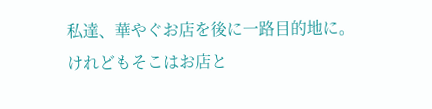私達、華やぐお店を後に一路目的地に。
けれどもそこはお店と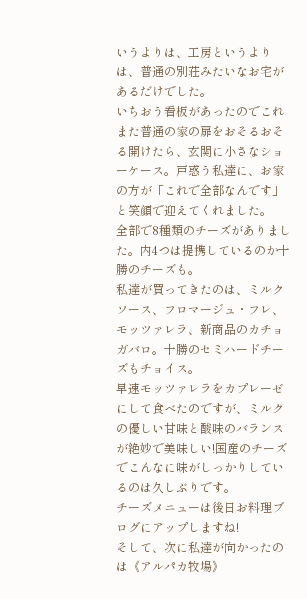いうよりは、工房というよりは、普通の別荘みたいなお宅があるだけでした。
いちおう看板があったのでこれまた普通の家の扉をおそるおそる開けたら、玄関に小さなショーケース。戸惑う私達に、お家の方が「これで全部なんです」と笑顔で迎えてくれました。
全部で8種類のチーズがありました。内4つは提携しているのか十勝のチーズも。
私達が買ってきたのは、ミルクソース、フロマージュ・フレ、モッツァレラ、新商品のカチョガバロ。十勝のセミハードチーズもチョイス。
早速モッツァレラをカプレーゼにして食べたのですが、ミルクの優しい甘味と酸味のバランスが絶妙で美味しい!国産のチーズでこんなに味がしっかりしているのは久しぶりです。
チーズメニューは後日お料理ブログにアップしますね!
そして、次に私達が向かったのは《アルパカ牧場》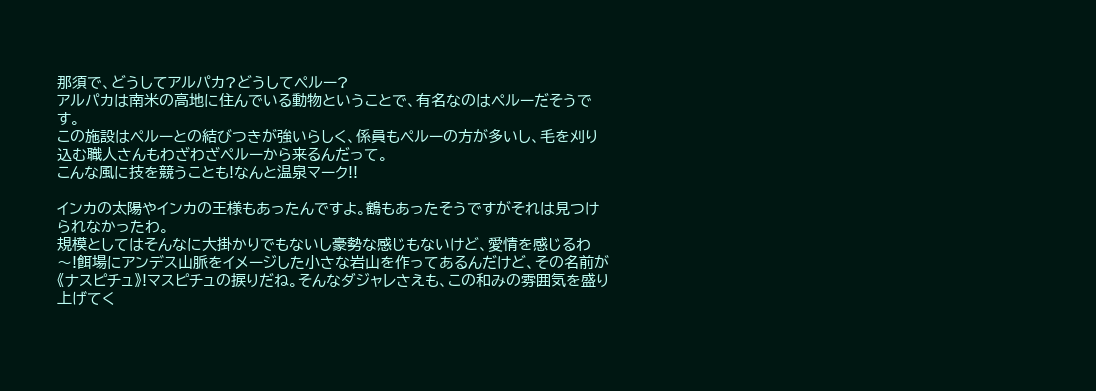那須で、どうしてアルパカ?どうしてペルー?
アルパカは南米の高地に住んでいる動物ということで、有名なのはペルーだそうです。
この施設はペルーとの結びつきが強いらしく、係員もペルーの方が多いし、毛を刈り込む職人さんもわざわざペルーから来るんだって。
こんな風に技を競うことも!なんと温泉マーク!!

インカの太陽やインカの王様もあったんですよ。鶴もあったそうですがそれは見つけられなかったわ。
規模としてはそんなに大掛かりでもないし豪勢な感じもないけど、愛情を感じるわ〜!餌場にアンデス山脈をイメージした小さな岩山を作ってあるんだけど、その名前が《ナスピチュ》!マスピチュの捩りだね。そんなダジャレさえも、この和みの雰囲気を盛り上げてく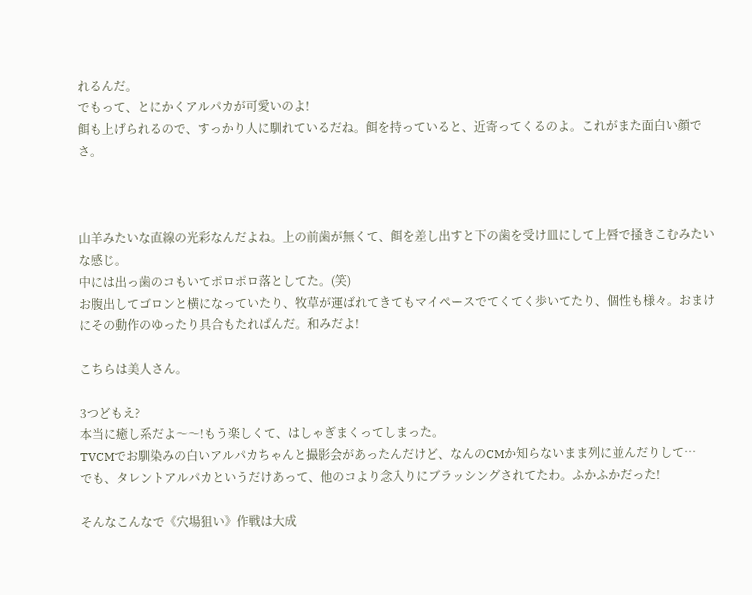れるんだ。
でもって、とにかくアルパカが可愛いのよ!
餌も上げられるので、すっかり人に馴れているだね。餌を持っていると、近寄ってくるのよ。これがまた面白い顔でさ。



山羊みたいな直線の光彩なんだよね。上の前歯が無くて、餌を差し出すと下の歯を受け皿にして上唇で掻きこむみたいな感じ。
中には出っ歯のコもいてポロポロ落としてた。(笑)
お腹出してゴロンと横になっていたり、牧草が運ばれてきてもマイペースでてくてく歩いてたり、個性も様々。おまけにその動作のゆったり具合もたれぱんだ。和みだよ!

こちらは美人さん。

3つどもえ?
本当に癒し系だよ〜〜!もう楽しくて、はしゃぎまくってしまった。
TVCMでお馴染みの白いアルパカちゃんと撮影会があったんだけど、なんのCMか知らないまま列に並んだりして…
でも、タレントアルパカというだけあって、他のコより念入りにブラッシングされてたわ。ふかふかだった!

そんなこんなで《穴場狙い》作戦は大成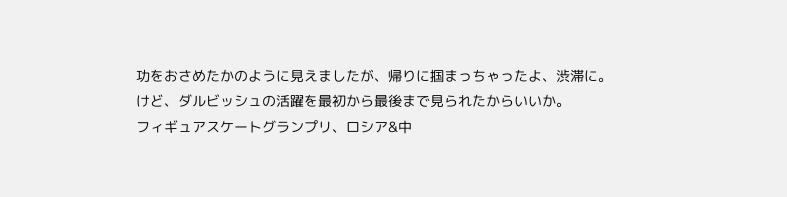功をおさめたかのように見えましたが、帰りに掴まっちゃったよ、渋滞に。
けど、ダルビッシュの活躍を最初から最後まで見られたからいいか。
フィギュアスケートグランプリ、ロシア&中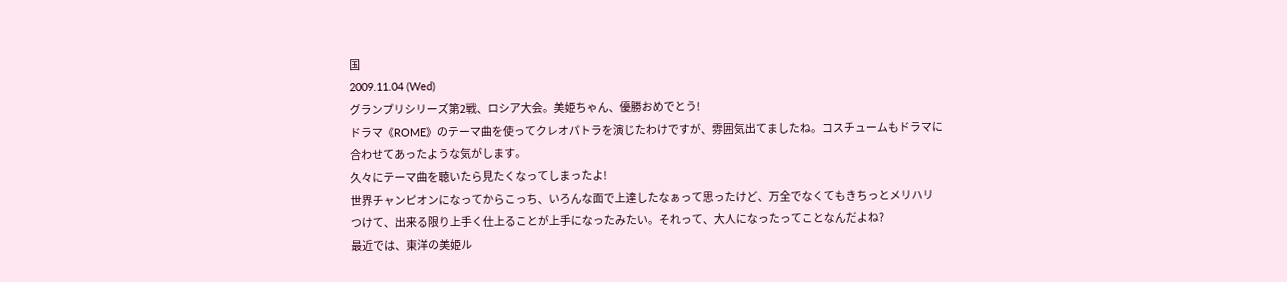国
2009.11.04 (Wed)
グランプリシリーズ第2戦、ロシア大会。美姫ちゃん、優勝おめでとう!
ドラマ《ROME》のテーマ曲を使ってクレオパトラを演じたわけですが、雰囲気出てましたね。コスチュームもドラマに合わせてあったような気がします。
久々にテーマ曲を聴いたら見たくなってしまったよ!
世界チャンピオンになってからこっち、いろんな面で上達したなぁって思ったけど、万全でなくてもきちっとメリハリつけて、出来る限り上手く仕上ることが上手になったみたい。それって、大人になったってことなんだよね?
最近では、東洋の美姫ル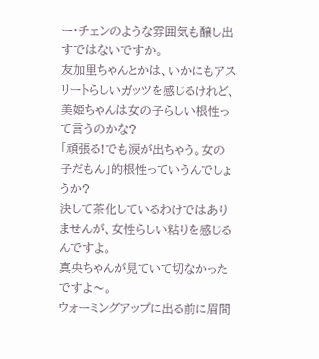ー・チェンのような雰囲気も醸し出すではないですか。
友加里ちゃんとかは、いかにもアスリートらしいガッツを感じるけれど、美姫ちゃんは女の子らしい根性って言うのかな?
「頑張る!でも涙が出ちゃう。女の子だもん」的根性っていうんでしょうか?
決して茶化しているわけではありませんが、女性らしい粘りを感じるんですよ。
真央ちゃんが見ていて切なかったですよ〜。
ウォーミングアップに出る前に眉間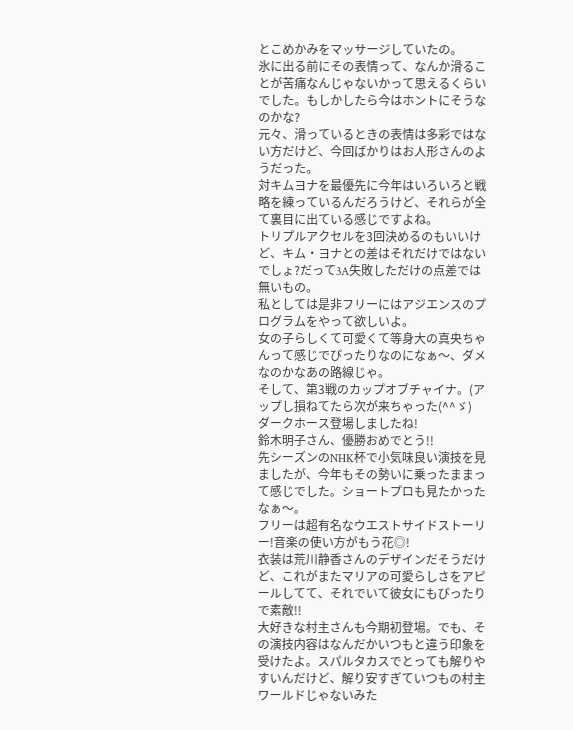とこめかみをマッサージしていたの。
氷に出る前にその表情って、なんか滑ることが苦痛なんじゃないかって思えるくらいでした。もしかしたら今はホントにそうなのかな?
元々、滑っているときの表情は多彩ではない方だけど、今回ばかりはお人形さんのようだった。
対キムヨナを最優先に今年はいろいろと戦略を練っているんだろうけど、それらが全て裏目に出ている感じですよね。
トリプルアクセルを3回決めるのもいいけど、キム・ヨナとの差はそれだけではないでしょ?だって3A失敗しただけの点差では無いもの。
私としては是非フリーにはアジエンスのプログラムをやって欲しいよ。
女の子らしくて可愛くて等身大の真央ちゃんって感じでぴったりなのになぁ〜、ダメなのかなあの路線じゃ。
そして、第3戦のカップオブチャイナ。(アップし損ねてたら次が来ちゃった(^^ゞ)
ダークホース登場しましたね!
鈴木明子さん、優勝おめでとう!!
先シーズンのNHK杯で小気味良い演技を見ましたが、今年もその勢いに乗ったままって感じでした。ショートプロも見たかったなぁ〜。
フリーは超有名なウエストサイドストーリー!音楽の使い方がもう花◎!
衣装は荒川静香さんのデザインだそうだけど、これがまたマリアの可愛らしさをアピールしてて、それでいて彼女にもぴったりで素敵!!
大好きな村主さんも今期初登場。でも、その演技内容はなんだかいつもと違う印象を受けたよ。スパルタカスでとっても解りやすいんだけど、解り安すぎていつもの村主ワールドじゃないみた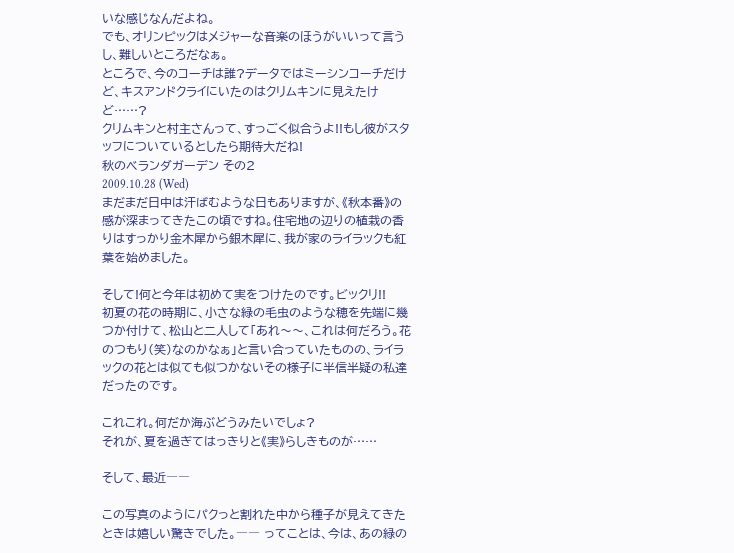いな感じなんだよね。
でも、オリンピックはメジャーな音楽のほうがいいって言うし、難しいところだなぁ。
ところで、今のコーチは誰?データではミーシンコーチだけど、キスアンドクライにいたのはクリムキンに見えたけど……?
クリムキンと村主さんって、すっごく似合うよ!!もし彼がスタッフについているとしたら期待大だね!
秋のベランダガーデン その2
2009.10.28 (Wed)
まだまだ日中は汗ばむような日もありますが、《秋本番》の感が深まってきたこの頃ですね。住宅地の辺りの植栽の香りはすっかり金木犀から銀木犀に、我が家のライラックも紅葉を始めました。

そして!何と今年は初めて実をつけたのです。ビックリ!!
初夏の花の時期に、小さな緑の毛虫のような穂を先端に幾つか付けて、松山と二人して「あれ〜〜、これは何だろう。花のつもり(笑)なのかなぁ」と言い合っていたものの、ライラックの花とは似ても似つかないその様子に半信半疑の私達だったのです。

これこれ。何だか海ぶどうみたいでしょ?
それが、夏を過ぎてはっきりと《実》らしきものが……

そして、最近――

この写真のようにパクっと割れた中から種子が見えてきたときは嬉しい驚きでした。―― ってことは、今は、あの緑の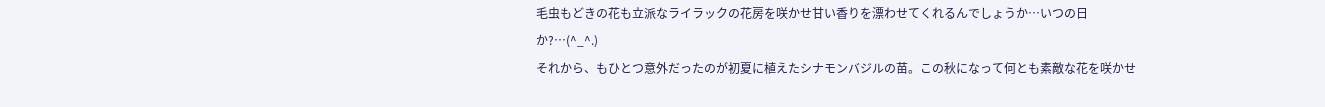毛虫もどきの花も立派なライラックの花房を咲かせ甘い香りを漂わせてくれるんでしょうか…いつの日か?…(^_^.)
それから、もひとつ意外だったのが初夏に植えたシナモンバジルの苗。この秋になって何とも素敵な花を咲かせ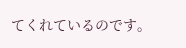てくれているのです。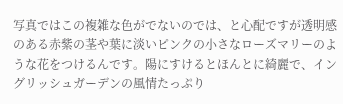写真ではこの複雑な色がでないのでは、と心配ですが透明感のある赤紫の茎や葉に淡いピンクの小さなローズマリーのような花をつけるんです。陽にすけるとほんとに綺麗で、イングリッシュガーデンの風情たっぷり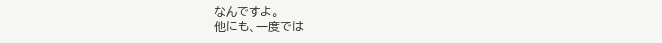なんですよ。
他にも、一度では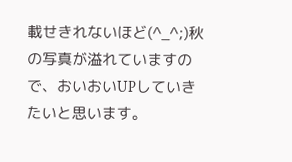載せきれないほど(^_^;)秋の写真が溢れていますので、おいおいUPしていきたいと思います。